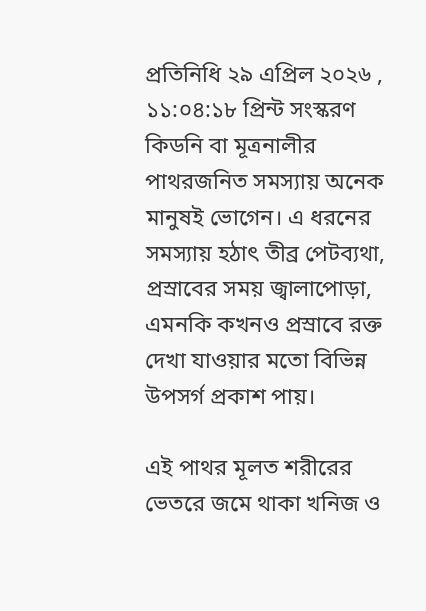প্রতিনিধি ২৯ এপ্রিল ২০২৬ , ১১:০৪:১৮ প্রিন্ট সংস্করণ
কিডনি বা মূত্রনালীর পাথরজনিত সমস্যায় অনেক মানুষই ভোগেন। এ ধরনের সমস্যায় হঠাৎ তীব্র পেটব্যথা, প্রস্রাবের সময় জ্বালাপোড়া, এমনকি কখনও প্রস্রাবে রক্ত দেখা যাওয়ার মতো বিভিন্ন উপসর্গ প্রকাশ পায়।

এই পাথর মূলত শরীরের ভেতরে জমে থাকা খনিজ ও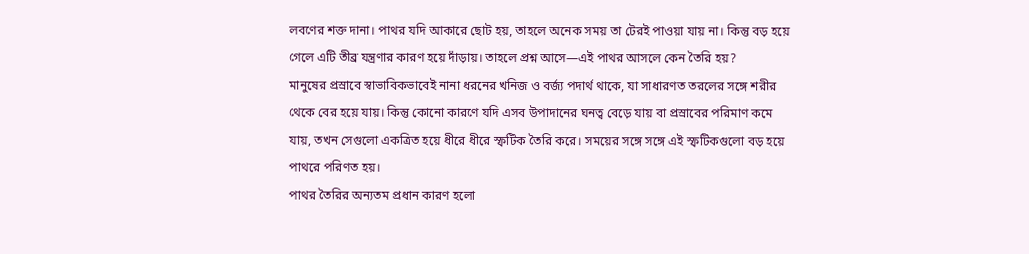লবণের শক্ত দানা। পাথর যদি আকারে ছোট হয়, তাহলে অনেক সময় তা টেরই পাওয়া যায় না। কিন্তু বড় হয়ে গেলে এটি তীব্র যন্ত্রণার কারণ হয়ে দাঁড়ায়। তাহলে প্রশ্ন আসে—এই পাথর আসলে কেন তৈরি হয়?
মানুষের প্রস্রাবে স্বাভাবিকভাবেই নানা ধরনের খনিজ ও বর্জ্য পদার্থ থাকে, যা সাধারণত তরলের সঙ্গে শরীর থেকে বের হয়ে যায়। কিন্তু কোনো কারণে যদি এসব উপাদানের ঘনত্ব বেড়ে যায় বা প্রস্রাবের পরিমাণ কমে যায়, তখন সেগুলো একত্রিত হয়ে ধীরে ধীরে স্ফটিক তৈরি করে। সময়ের সঙ্গে সঙ্গে এই স্ফটিকগুলো বড় হয়ে পাথরে পরিণত হয়।
পাথর তৈরির অন্যতম প্রধান কারণ হলো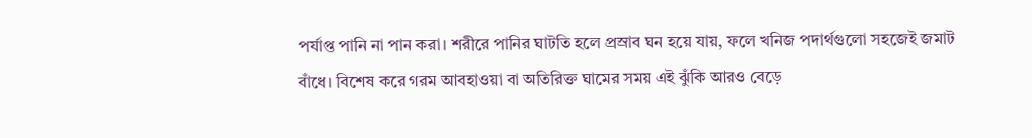পর্যাপ্ত পানি না পান করা। শরীরে পানির ঘাটতি হলে প্রস্রাব ঘন হয়ে যায়, ফলে খনিজ পদার্থগুলো সহজেই জমাট বাঁধে। বিশেষ করে গরম আবহাওয়া বা অতিরিক্ত ঘামের সময় এই ঝুঁকি আরও বেড়ে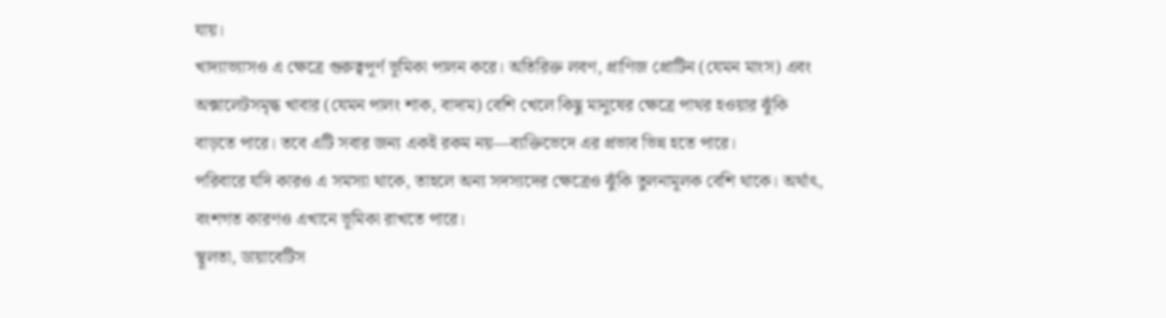যায়।
খাদ্যাভ্যাসও এ ক্ষেত্রে গুরুত্বপূর্ণ ভূমিকা পালন করে। অতিরিক্ত লবণ, প্রাণিজ প্রোটিন (যেমন মাংস) এবং অক্সালেটসমৃদ্ধ খাবার (যেমন পালং শাক, বাদাম) বেশি খেলে কিছু মানুষের ক্ষেত্রে পাথর হওয়ার ঝুঁকি বাড়তে পারে। তবে এটি সবার জন্য একই রকম নয়—ব্যক্তিভেদে এর প্রভাব ভিন্ন হতে পারে।
পরিবারে যদি কারও এ সমস্যা থাকে, তাহলে অন্য সদস্যদের ক্ষেত্রেও ঝুঁকি তুলনামূলক বেশি থাকে। অর্থাৎ, বংশগত কারণও এখানে ভূমিকা রাখতে পারে।
স্থূলতা, ডায়াবেটিস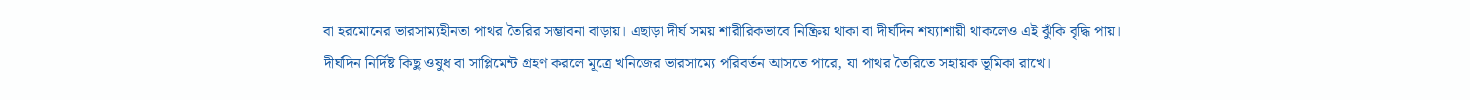বা হরমোনের ভারসাম্যহীনতা পাথর তৈরির সম্ভাবনা বাড়ায়। এছাড়া দীর্ঘ সময় শারীরিকভাবে নিষ্ক্রিয় থাকা বা দীর্ঘদিন শয্যাশায়ী থাকলেও এই ঝুঁকি বৃদ্ধি পায়।
দীর্ঘদিন নির্দিষ্ট কিছু ওষুধ বা সাপ্লিমেন্ট গ্রহণ করলে মূত্রে খনিজের ভারসাম্যে পরিবর্তন আসতে পারে, যা পাথর তৈরিতে সহায়ক ভূমিকা রাখে।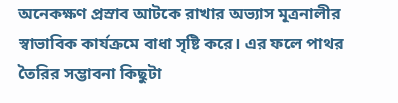অনেকক্ষণ প্রস্রাব আটকে রাখার অভ্যাস মূত্রনালীর স্বাভাবিক কার্যক্রমে বাধা সৃষ্টি করে। এর ফলে পাথর তৈরির সম্ভাবনা কিছুটা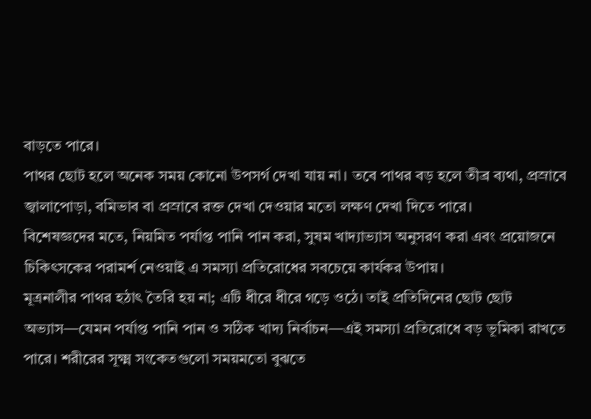বাড়তে পারে।
পাথর ছোট হলে অনেক সময় কোনো উপসর্গ দেখা যায় না। তবে পাথর বড় হলে তীব্র ব্যথা, প্রস্রাবে জ্বালাপোড়া, বমিভাব বা প্রস্রাবে রক্ত দেখা দেওয়ার মতো লক্ষণ দেখা দিতে পারে।
বিশেষজ্ঞদের মতে, নিয়মিত পর্যাপ্ত পানি পান করা, সুষম খাদ্যাভ্যাস অনুসরণ করা এবং প্রয়োজনে চিকিৎসকের পরামর্শ নেওয়াই এ সমস্যা প্রতিরোধের সবচেয়ে কার্যকর উপায়।
মূত্রনালীর পাথর হঠাৎ তৈরি হয় না; এটি ধীরে ধীরে গড়ে ওঠে। তাই প্রতিদিনের ছোট ছোট অভ্যাস—যেমন পর্যাপ্ত পানি পান ও সঠিক খাদ্য নির্বাচন—এই সমস্যা প্রতিরোধে বড় ভূমিকা রাখতে পারে। শরীরের সূক্ষ্ম সংকেতগুলো সময়মতো বুঝতে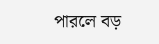পারলে বড়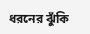ধরনের ঝুঁকি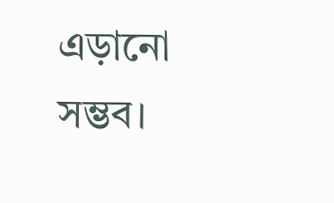এড়ানো সম্ভব।